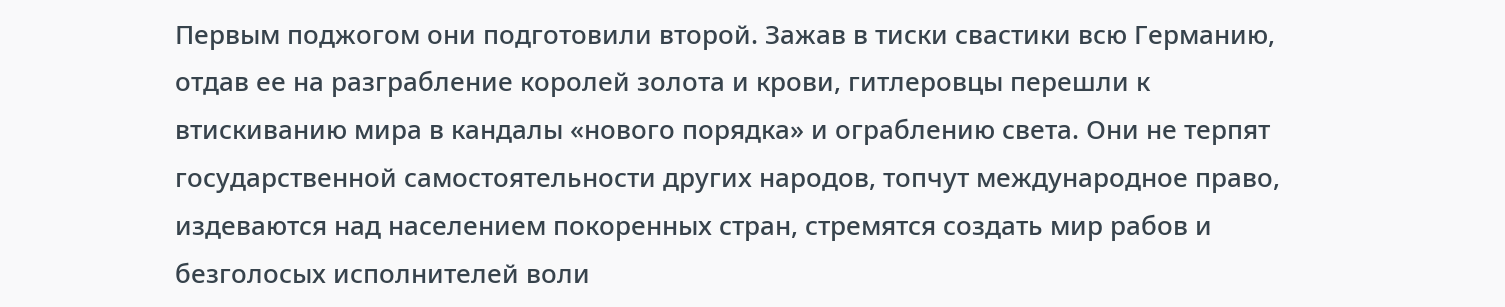Первым поджогом они подготовили второй. Зажав в тиски свастики всю Германию, отдав ее на разграбление королей золота и крови, гитлеровцы перешли к втискиванию мира в кандалы «нового порядка» и ограблению света. Они не терпят государственной самостоятельности других народов, топчут международное право, издеваются над населением покоренных стран, стремятся создать мир рабов и безголосых исполнителей воли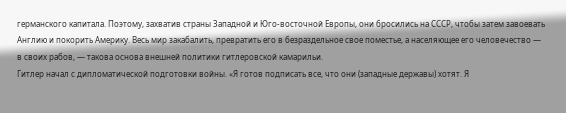германского капитала. Поэтому, захватив страны Западной и Юго-восточной Европы, они бросились на СССР, чтобы затем завоевать Англию и покорить Америку. Весь мир закабалить, превратить его в безраздельное свое поместье, а населяющее его человечество — в своих рабов, — такова основа внешней политики гитлеровской камарильи.
Гитлер начал с дипломатической подготовки войны. «Я готов подписать все, что они (западные державы) хотят. Я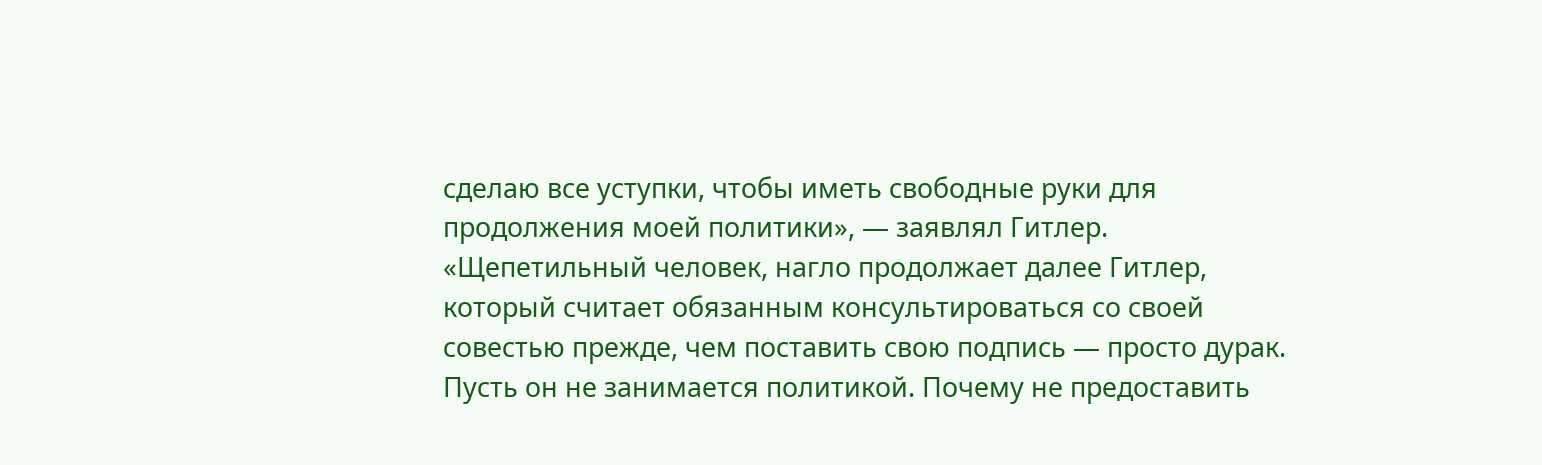сделаю все уступки, чтобы иметь свободные руки для продолжения моей политики», — заявлял Гитлер. «Щепетильный человек, нагло продолжает далее Гитлер, который считает обязанным консультироваться со своей совестью прежде, чем поставить свою подпись — просто дурак. Пусть он не занимается политикой. Почему не предоставить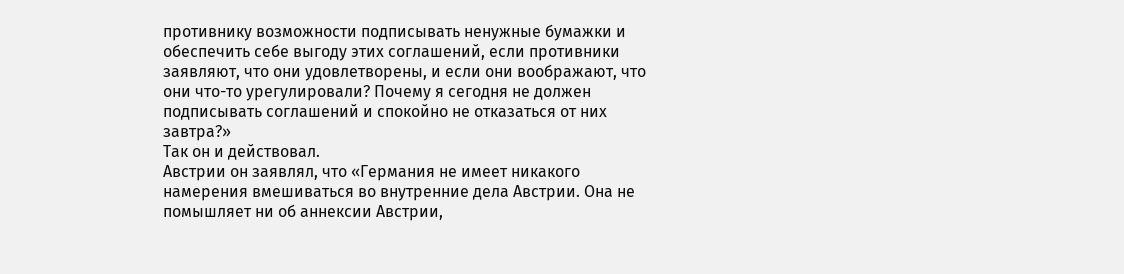противнику возможности подписывать ненужные бумажки и обеспечить себе выгоду этих соглашений, если противники заявляют, что они удовлетворены, и если они воображают, что они что-то урегулировали? Почему я сегодня не должен подписывать соглашений и спокойно не отказаться от них завтра?»
Так он и действовал.
Австрии он заявлял, что «Германия не имеет никакого намерения вмешиваться во внутренние дела Австрии. Она не помышляет ни об аннексии Австрии,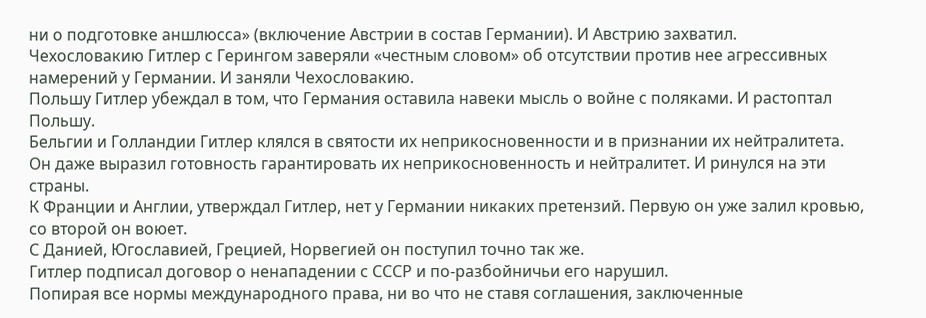ни о подготовке аншлюсса» (включение Австрии в состав Германии). И Австрию захватил.
Чехословакию Гитлер с Герингом заверяли «честным словом» об отсутствии против нее агрессивных намерений у Германии. И заняли Чехословакию.
Польшу Гитлер убеждал в том, что Германия оставила навеки мысль о войне с поляками. И растоптал Польшу.
Бельгии и Голландии Гитлер клялся в святости их неприкосновенности и в признании их нейтралитета. Он даже выразил готовность гарантировать их неприкосновенность и нейтралитет. И ринулся на эти страны.
К Франции и Англии, утверждал Гитлер, нет у Германии никаких претензий. Первую он уже залил кровью, со второй он воюет.
С Данией, Югославией, Грецией, Норвегией он поступил точно так же.
Гитлер подписал договор о ненападении с СССР и по-разбойничьи его нарушил.
Попирая все нормы международного права, ни во что не ставя соглашения, заключенные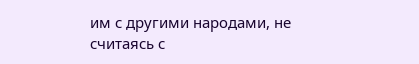им с другими народами, не считаясь с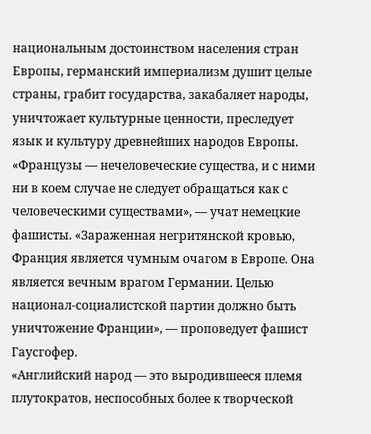национальным достоинством населения стран Европы, германский империализм душит целые страны, грабит государства, закабаляет народы, уничтожает культурные ценности, преследует язык и культуру древнейших народов Европы.
«Французы — нечеловеческие существа, и с ними ни в коем случае не следует обращаться как с человеческими существами», — учат немецкие фашисты. «Зараженная негритянской кровью, Франция является чумным очагом в Европе. Она является вечным врагом Германии. Целью национал-социалистской партии должно быть уничтожение Франции», — проповедует фашист Гаусгофер.
«Английский народ — это выродившееся племя плутократов, неспособных более к творческой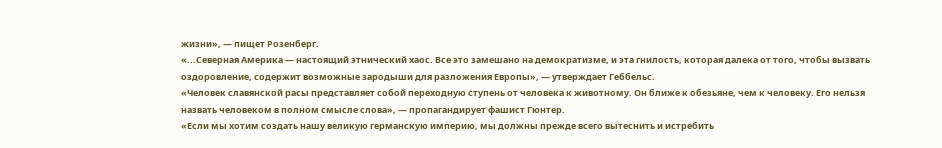жизни», — пищет Розенберг.
«...Северная Америка — настоящий этнический хаос. Все это замешано на демократизме, и эта гнилость, которая далека от того, чтобы вызвать оздоровление, содержит возможные зародыши для разложения Европы», — утверждает Геббельс.
«Человек славянской расы представляет собой переходную ступень от человека к животному. Он ближе к обезьяне, чем к человеку. Его нельзя назвать человеком в полном смысле слова», — пропагандирует фашист Гюнтер.
«Если мы хотим создать нашу великую германскую империю, мы должны прежде всего вытеснить и истребить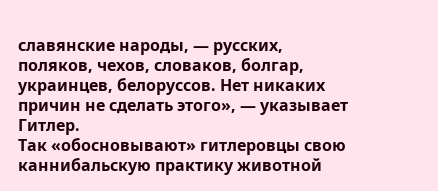славянские народы, — русских, поляков, чехов, словаков, болгар, украинцев, белоруссов. Нет никаких причин не сделать этого», — указывает Гитлер.
Так «обосновывают» гитлеровцы свою каннибальскую практику животной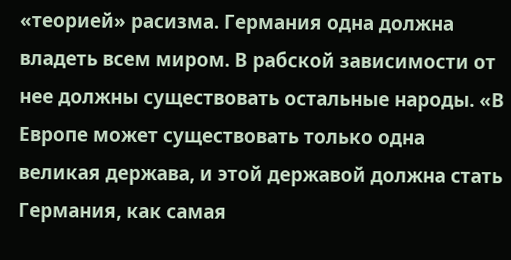«теорией» расизма. Германия одна должна владеть всем миром. В рабской зависимости от нее должны существовать остальные народы. «В Европе может существовать только одна великая держава, и этой державой должна стать Германия, как самая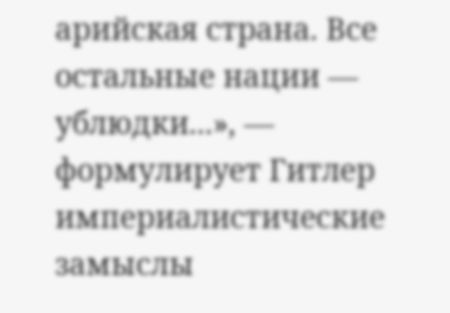арийская страна. Все остальные нации — ублюдки...», — формулирует Гитлер империалистические замыслы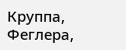Круппа, Феглера,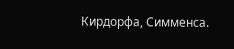Кирдорфа, Симменса.